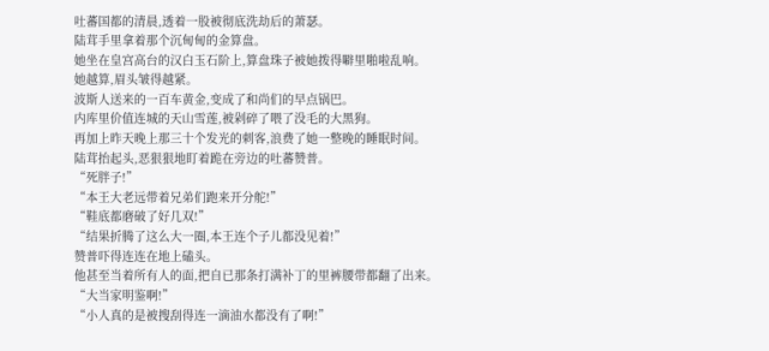吐蕃国都的清晨,透着一股被彻底洗劫后的萧瑟。
陆茸手里拿着那个沉甸甸的金算盘。
她坐在皇宫高台的汉白玉石阶上,算盘珠子被她拨得噼里啪啦乱响。
她越算,眉头皱得越紧。
波斯人送来的一百车黄金,变成了和尚们的早点锅巴。
内库里价值连城的天山雪莲,被剁碎了喂了没毛的大黑狗。
再加上昨天晚上那三十个发光的刺客,浪费了她一整晚的睡眠时间。
陆茸抬起头,恶狠狠地盯着跪在旁边的吐蕃赞普。
“死胖子!”
“本王大老远带着兄弟们跑来开分舵!”
“鞋底都磨破了好几双!”
“结果折腾了这么大一圈,本王连个子儿都没见着!”
赞普吓得连连在地上磕头。
他甚至当着所有人的面,把自已那条打满补丁的里裤腰带都翻了出来。
“大当家明鉴啊!”
“小人真的是被搜刮得连一滴油水都没有了啊!”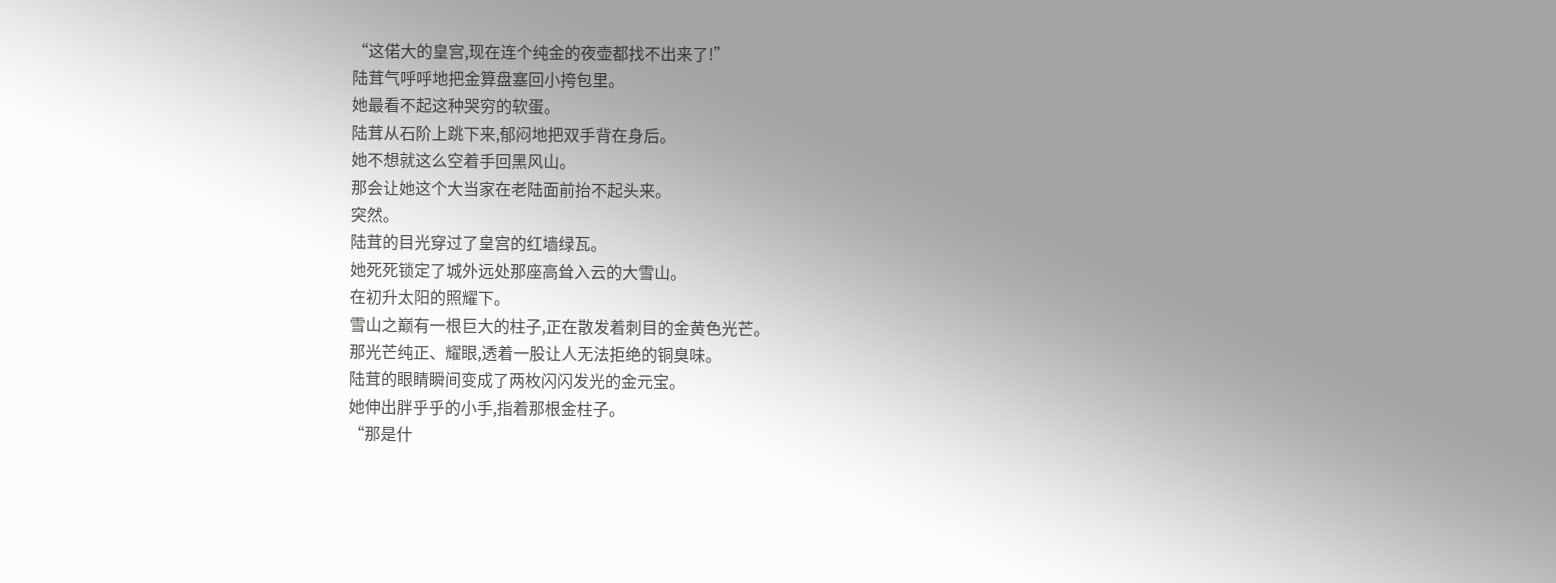“这偌大的皇宫,现在连个纯金的夜壶都找不出来了!”
陆茸气呼呼地把金算盘塞回小挎包里。
她最看不起这种哭穷的软蛋。
陆茸从石阶上跳下来,郁闷地把双手背在身后。
她不想就这么空着手回黑风山。
那会让她这个大当家在老陆面前抬不起头来。
突然。
陆茸的目光穿过了皇宫的红墙绿瓦。
她死死锁定了城外远处那座高耸入云的大雪山。
在初升太阳的照耀下。
雪山之巅有一根巨大的柱子,正在散发着刺目的金黄色光芒。
那光芒纯正、耀眼,透着一股让人无法拒绝的铜臭味。
陆茸的眼睛瞬间变成了两枚闪闪发光的金元宝。
她伸出胖乎乎的小手,指着那根金柱子。
“那是什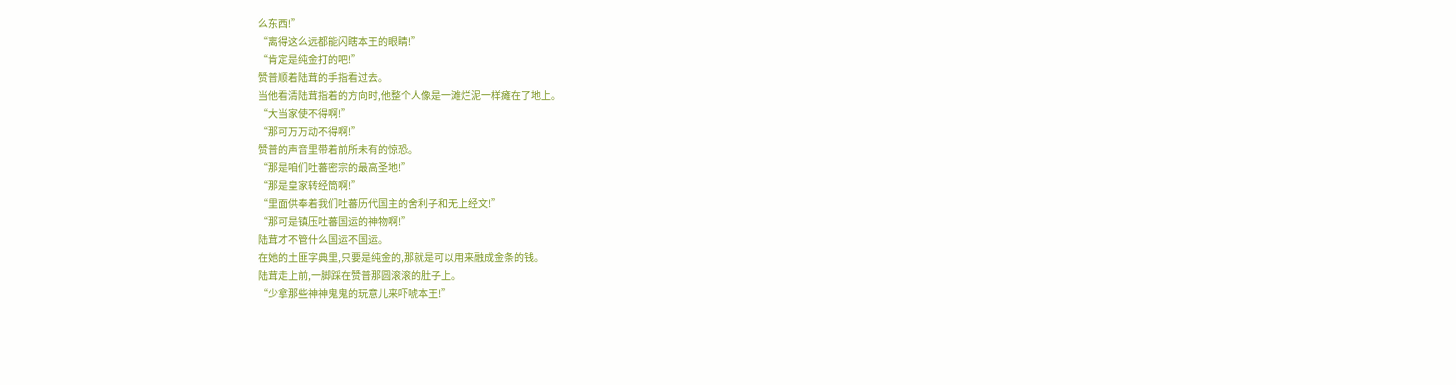么东西!”
“离得这么远都能闪瞎本王的眼睛!”
“肯定是纯金打的吧!”
赞普顺着陆茸的手指看过去。
当他看清陆茸指着的方向时,他整个人像是一滩烂泥一样瘫在了地上。
“大当家使不得啊!”
“那可万万动不得啊!”
赞普的声音里带着前所未有的惊恐。
“那是咱们吐蕃密宗的最高圣地!”
“那是皇家转经筒啊!”
“里面供奉着我们吐蕃历代国主的舍利子和无上经文!”
“那可是镇压吐蕃国运的神物啊!”
陆茸才不管什么国运不国运。
在她的土匪字典里,只要是纯金的,那就是可以用来融成金条的钱。
陆茸走上前,一脚踩在赞普那圆滚滚的肚子上。
“少拿那些神神鬼鬼的玩意儿来吓唬本王!”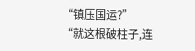“镇压国运?”
“就这根破柱子,连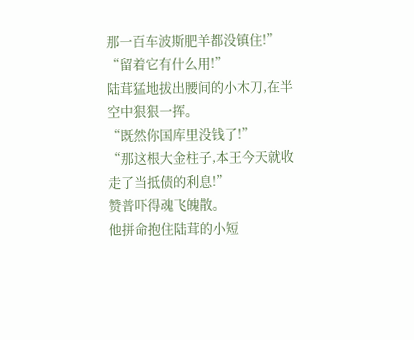那一百车波斯肥羊都没镇住!”
“留着它有什么用!”
陆茸猛地拔出腰间的小木刀,在半空中狠狠一挥。
“既然你国库里没钱了!”
“那这根大金柱子,本王今天就收走了当抵债的利息!”
赞普吓得魂飞魄散。
他拼命抱住陆茸的小短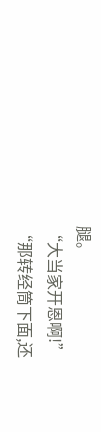腿。
“大当家开恩啊!”
“那转经筒下面,还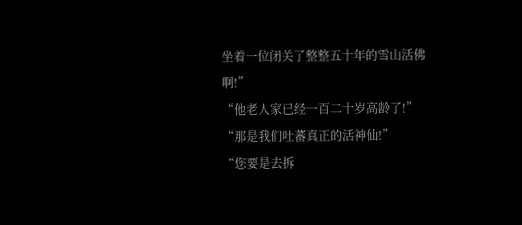坐着一位闭关了整整五十年的雪山活佛啊!”
“他老人家已经一百二十岁高龄了!”
“那是我们吐蕃真正的活神仙!”
“您要是去拆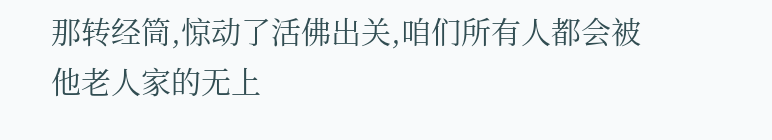那转经筒,惊动了活佛出关,咱们所有人都会被他老人家的无上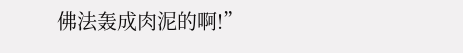佛法轰成肉泥的啊!”